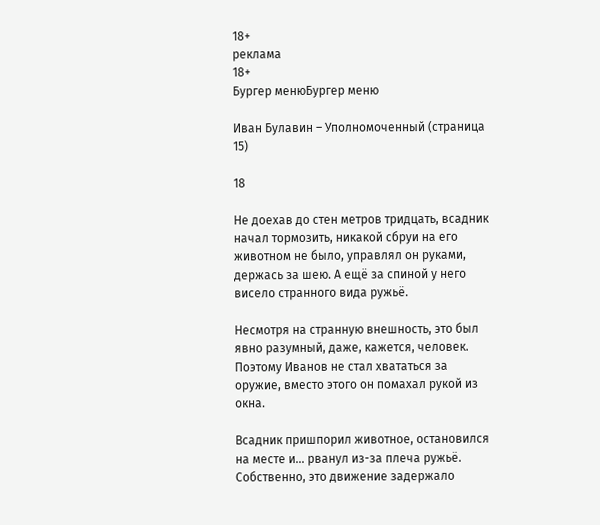18+
реклама
18+
Бургер менюБургер меню

Иван Булавин – Уполномоченный (страница 15)

18

Не доехав до стен метров тридцать, всадник начал тормозить, никакой сбруи на его животном не было, управлял он руками, держась за шею. А ещё за спиной у него висело странного вида ружьё.

Несмотря на странную внешность, это был явно разумный, даже, кажется, человек. Поэтому Иванов не стал хвататься за оружие, вместо этого он помахал рукой из окна.

Всадник пришпорил животное, остановился на месте и… рванул из-за плеча ружьё. Собственно, это движение задержало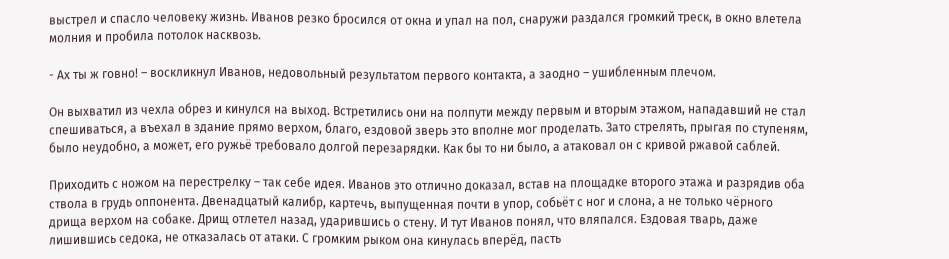выстрел и спасло человеку жизнь. Иванов резко бросился от окна и упал на пол, снаружи раздался громкий треск, в окно влетела молния и пробила потолок насквозь.

- Ах ты ж говно! – воскликнул Иванов, недовольный результатом первого контакта, а заодно – ушибленным плечом.

Он выхватил из чехла обрез и кинулся на выход. Встретились они на полпути между первым и вторым этажом, нападавший не стал спешиваться, а въехал в здание прямо верхом, благо, ездовой зверь это вполне мог проделать. Зато стрелять, прыгая по ступеням, было неудобно, а может, его ружьё требовало долгой перезарядки. Как бы то ни было, а атаковал он с кривой ржавой саблей.

Приходить с ножом на перестрелку – так себе идея. Иванов это отлично доказал, встав на площадке второго этажа и разрядив оба ствола в грудь оппонента. Двенадцатый калибр, картечь, выпущенная почти в упор, собьёт с ног и слона, а не только чёрного дрища верхом на собаке. Дрищ отлетел назад, ударившись о стену. И тут Иванов понял, что вляпался. Ездовая тварь, даже лишившись седока, не отказалась от атаки. С громким рыком она кинулась вперёд, пасть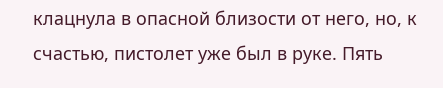клацнула в опасной близости от него, но, к счастью, пистолет уже был в руке. Пять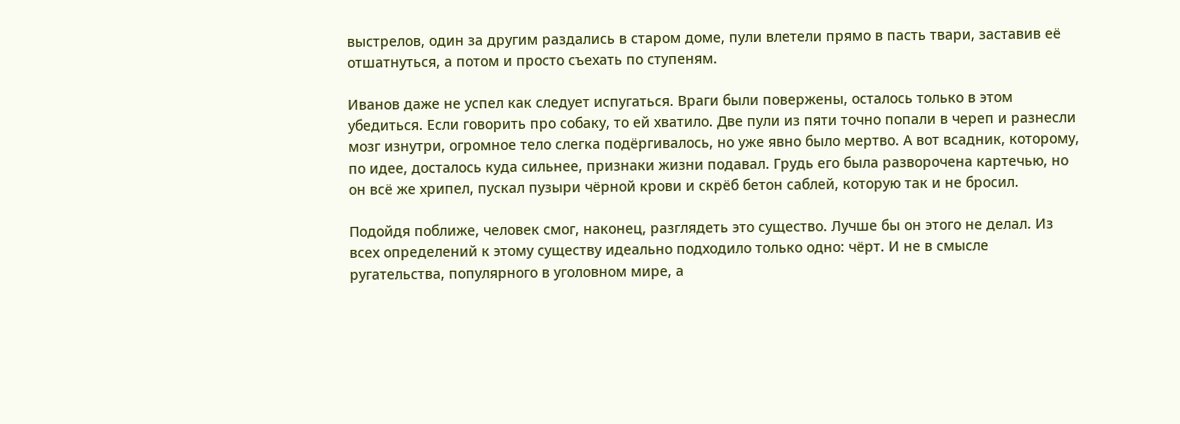выстрелов, один за другим раздались в старом доме, пули влетели прямо в пасть твари, заставив её отшатнуться, а потом и просто съехать по ступеням.

Иванов даже не успел как следует испугаться. Враги были повержены, осталось только в этом убедиться. Если говорить про собаку, то ей хватило. Две пули из пяти точно попали в череп и разнесли мозг изнутри, огромное тело слегка подёргивалось, но уже явно было мертво. А вот всадник, которому, по идее, досталось куда сильнее, признаки жизни подавал. Грудь его была разворочена картечью, но он всё же хрипел, пускал пузыри чёрной крови и скрёб бетон саблей, которую так и не бросил.

Подойдя поближе, человек смог, наконец, разглядеть это существо. Лучше бы он этого не делал. Из всех определений к этому существу идеально подходило только одно: чёрт. И не в смысле ругательства, популярного в уголовном мире, а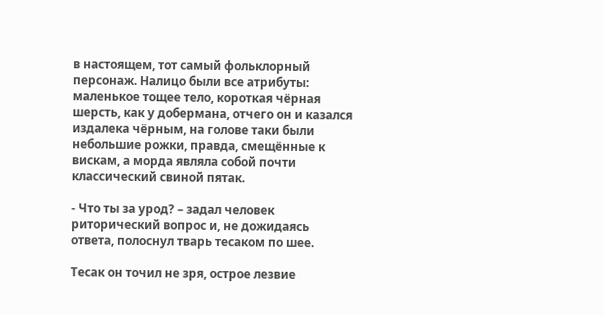в настоящем, тот самый фольклорный персонаж. Налицо были все атрибуты: маленькое тощее тело, короткая чёрная шерсть, как у добермана, отчего он и казался издалека чёрным, на голове таки были небольшие рожки, правда, смещённые к вискам, а морда являла собой почти классический свиной пятак.

- Что ты за урод? – задал человек риторический вопрос и, не дожидаясь ответа, полоснул тварь тесаком по шее.

Тесак он точил не зря, острое лезвие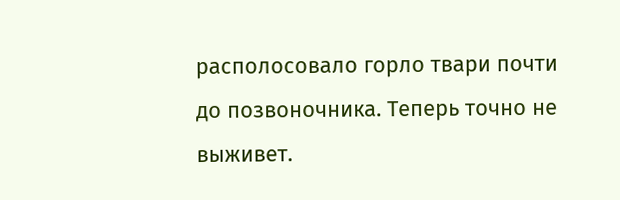располосовало горло твари почти до позвоночника. Теперь точно не выживет.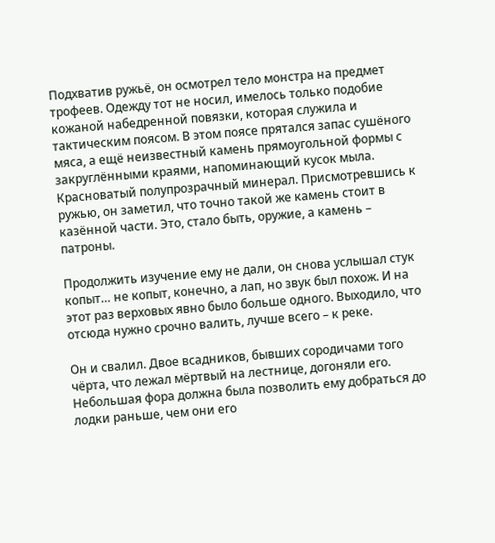Подхватив ружьё, он осмотрел тело монстра на предмет трофеев. Одежду тот не носил, имелось только подобие кожаной набедренной повязки, которая служила и тактическим поясом. В этом поясе прятался запас сушёного мяса, а ещё неизвестный камень прямоугольной формы с закруглёнными краями, напоминающий кусок мыла. Красноватый полупрозрачный минерал. Присмотревшись к ружью, он заметил, что точно такой же камень стоит в казённой части. Это, стало быть, оружие, а камень – патроны.

Продолжить изучение ему не дали, он снова услышал стук копыт… не копыт, конечно, а лап, но звук был похож. И на этот раз верховых явно было больше одного. Выходило, что отсюда нужно срочно валить, лучше всего – к реке.

Он и свалил. Двое всадников, бывших сородичами того чёрта, что лежал мёртвый на лестнице, догоняли его. Небольшая фора должна была позволить ему добраться до лодки раньше, чем они его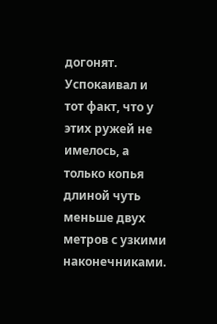догонят. Успокаивал и тот факт, что у этих ружей не имелось, а только копья длиной чуть меньше двух метров с узкими наконечниками.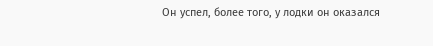Он успел, более того, у лодки он оказался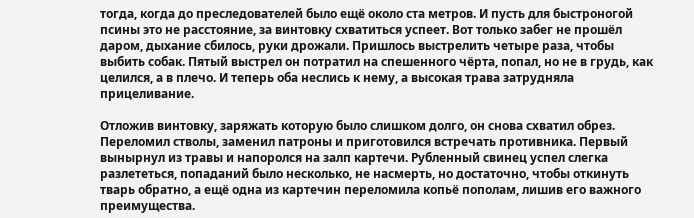тогда, когда до преследователей было ещё около ста метров. И пусть для быстроногой псины это не расстояние, за винтовку схватиться успеет. Вот только забег не прошёл даром, дыхание сбилось, руки дрожали. Пришлось выстрелить четыре раза, чтобы выбить собак. Пятый выстрел он потратил на спешенного чёрта, попал, но не в грудь, как целился, а в плечо. И теперь оба неслись к нему, а высокая трава затрудняла прицеливание.

Отложив винтовку, заряжать которую было слишком долго, он снова схватил обрез. Переломил стволы, заменил патроны и приготовился встречать противника. Первый вынырнул из травы и напоролся на залп картечи. Рубленный свинец успел слегка разлететься, попаданий было несколько, не насмерть, но достаточно, чтобы откинуть тварь обратно, а ещё одна из картечин переломила копьё пополам, лишив его важного преимущества.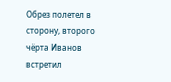Обрез полетел в сторону, второго чёрта Иванов встретил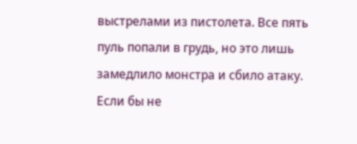выстрелами из пистолета. Все пять пуль попали в грудь, но это лишь замедлило монстра и сбило атаку. Если бы не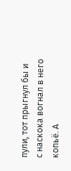пули, тот прыгнул бы и с наскока вогнал в него копьё. А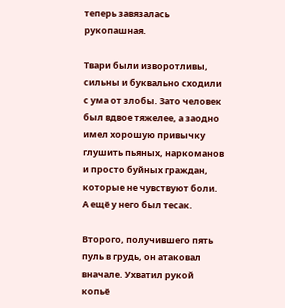теперь завязалась рукопашная.

Твари были изворотливы, сильны и буквально сходили с ума от злобы. Зато человек был вдвое тяжелее, а заодно имел хорошую привычку глушить пьяных, наркоманов и просто буйных граждан, которые не чувствуют боли. А ещё у него был тесак.

Второго, получившего пять пуль в грудь, он атаковал вначале. Ухватил рукой копьё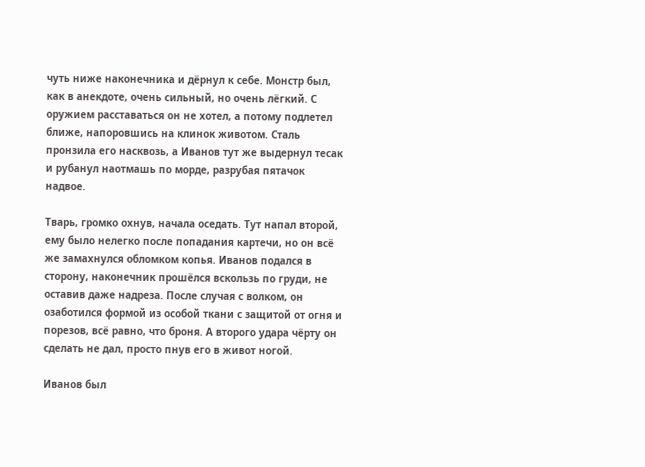чуть ниже наконечника и дёрнул к себе. Монстр был, как в анекдоте, очень сильный, но очень лёгкий. С оружием расставаться он не хотел, а потому подлетел ближе, напоровшись на клинок животом. Сталь пронзила его насквозь, а Иванов тут же выдернул тесак и рубанул наотмашь по морде, разрубая пятачок надвое.

Тварь, громко охнув, начала оседать. Тут напал второй, ему было нелегко после попадания картечи, но он всё же замахнулся обломком копья. Иванов подался в сторону, наконечник прошёлся вскользь по груди, не оставив даже надреза. После случая с волком, он озаботился формой из особой ткани с защитой от огня и порезов, всё равно, что броня. А второго удара чёрту он сделать не дал, просто пнув его в живот ногой.

Иванов был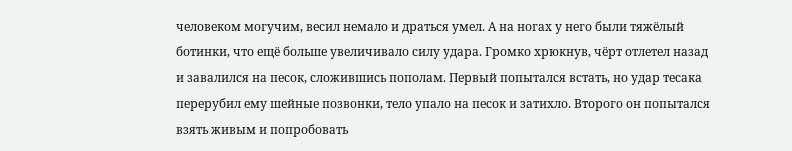человеком могучим, весил немало и драться умел. А на ногах у него были тяжёлый ботинки, что ещё больше увеличивало силу удара. Громко хрюкнув, чёрт отлетел назад и завалился на песок, сложившись пополам. Первый попытался встать, но удар тесака перерубил ему шейные позвонки, тело упало на песок и затихло. Второго он попытался взять живым и попробовать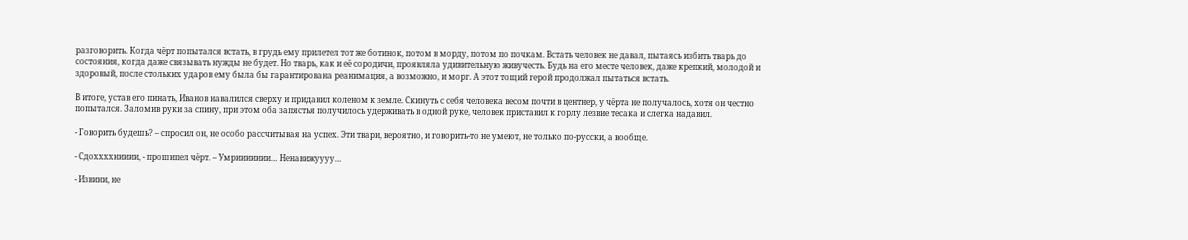разговорить. Когда чёрт попытался встать, в грудь ему прилетел тот же ботинок, потом в морду, потом по почкам. Встать человек не давал, пытаясь избить тварь до состояния, когда даже связывать нужды не будет. Но тварь, как и её сородичи, проявляла удивительную живучесть. Будь на его месте человек, даже крепкий, молодой и здоровый, после стольких ударов ему была бы гарантирована реанимация, а возможно, и морг. А этот тощий герой продолжал пытаться встать.

В итоге, устав его пинать, Иванов навалился сверху и придавил коленом к земле. Скинуть с себя человека весом почти в центнер, у чёрта не получалось, хотя он честно попытался. Заломив руки за спину, при этом оба запястья получилось удерживать в одной руке, человек приставил к горлу лезвие тесака и слегка надавил.

- Говорить будешь? – спросил он, не особо рассчитывая на успех. Эти твари, вероятно, и говорить-то не умеют, не только по-русски, а вообще.

- Сдоххххнииии, - прошипел чёрт. – Умриииииии… Ненавижуууу…

- Извини, не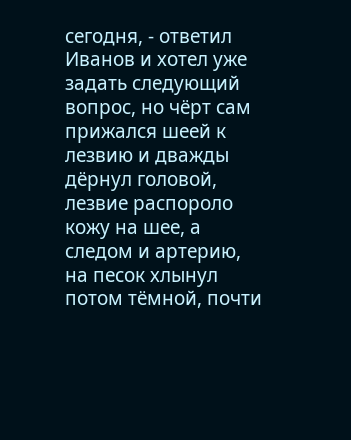сегодня, - ответил Иванов и хотел уже задать следующий вопрос, но чёрт сам прижался шеей к лезвию и дважды дёрнул головой, лезвие распороло кожу на шее, а следом и артерию, на песок хлынул потом тёмной, почти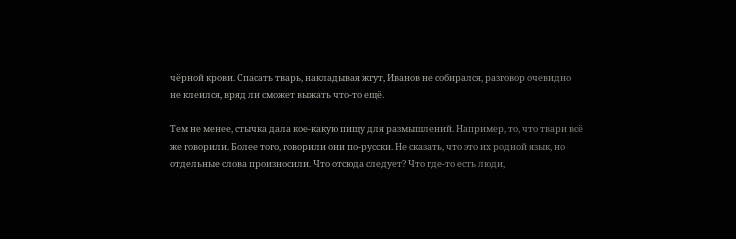чёрной крови. Спасать тварь, накладывая жгут, Иванов не собирался, разговор очевидно не клеился, вряд ли сможет выжать что-то ещё.

Тем не менее, стычка дала кое-какую пищу для размышлений. Например, то, что твари всё же говорили. Более того, говорили они по-русски. Не сказать, что это их родной язык, но отдельные слова произносили. Что отсюда следует? Что где-то есть люди,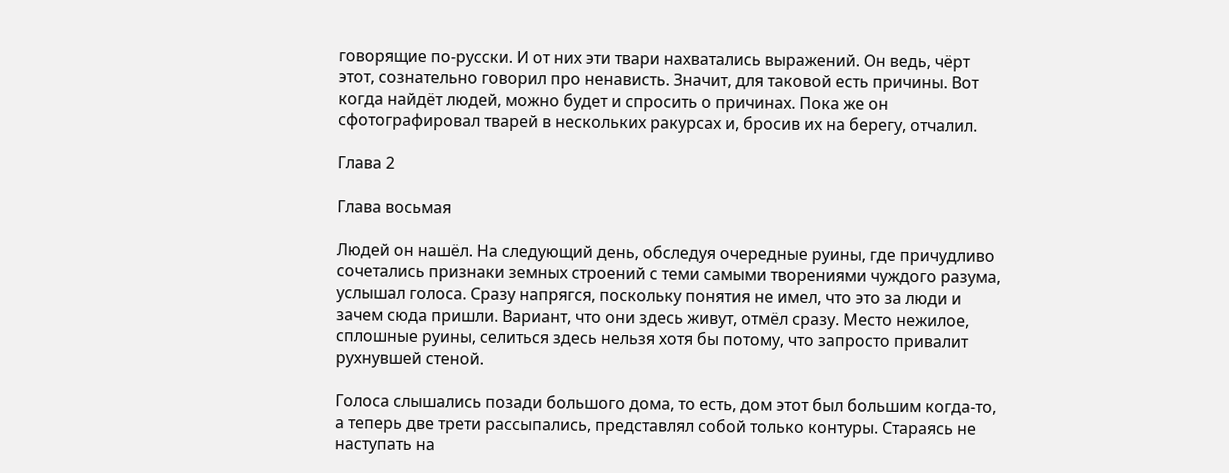говорящие по-русски. И от них эти твари нахватались выражений. Он ведь, чёрт этот, сознательно говорил про ненависть. Значит, для таковой есть причины. Вот когда найдёт людей, можно будет и спросить о причинах. Пока же он сфотографировал тварей в нескольких ракурсах и, бросив их на берегу, отчалил.

Глава 2

Глава восьмая

Людей он нашёл. На следующий день, обследуя очередные руины, где причудливо сочетались признаки земных строений с теми самыми творениями чуждого разума, услышал голоса. Сразу напрягся, поскольку понятия не имел, что это за люди и зачем сюда пришли. Вариант, что они здесь живут, отмёл сразу. Место нежилое, сплошные руины, селиться здесь нельзя хотя бы потому, что запросто привалит рухнувшей стеной.

Голоса слышались позади большого дома, то есть, дом этот был большим когда-то, а теперь две трети рассыпались, представлял собой только контуры. Стараясь не наступать на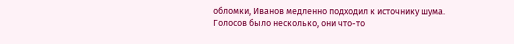обломки, Иванов медленно подходил к источнику шума. Голосов было несколько, они что-то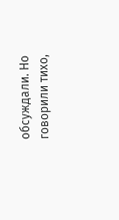обсуждали. Но говорили тихо,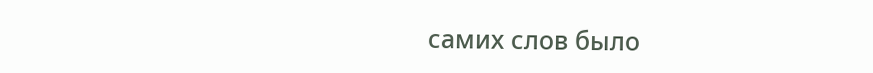самих слов было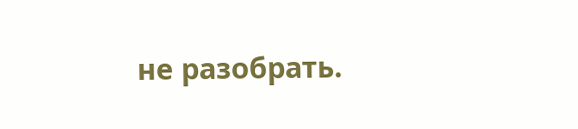не разобрать.